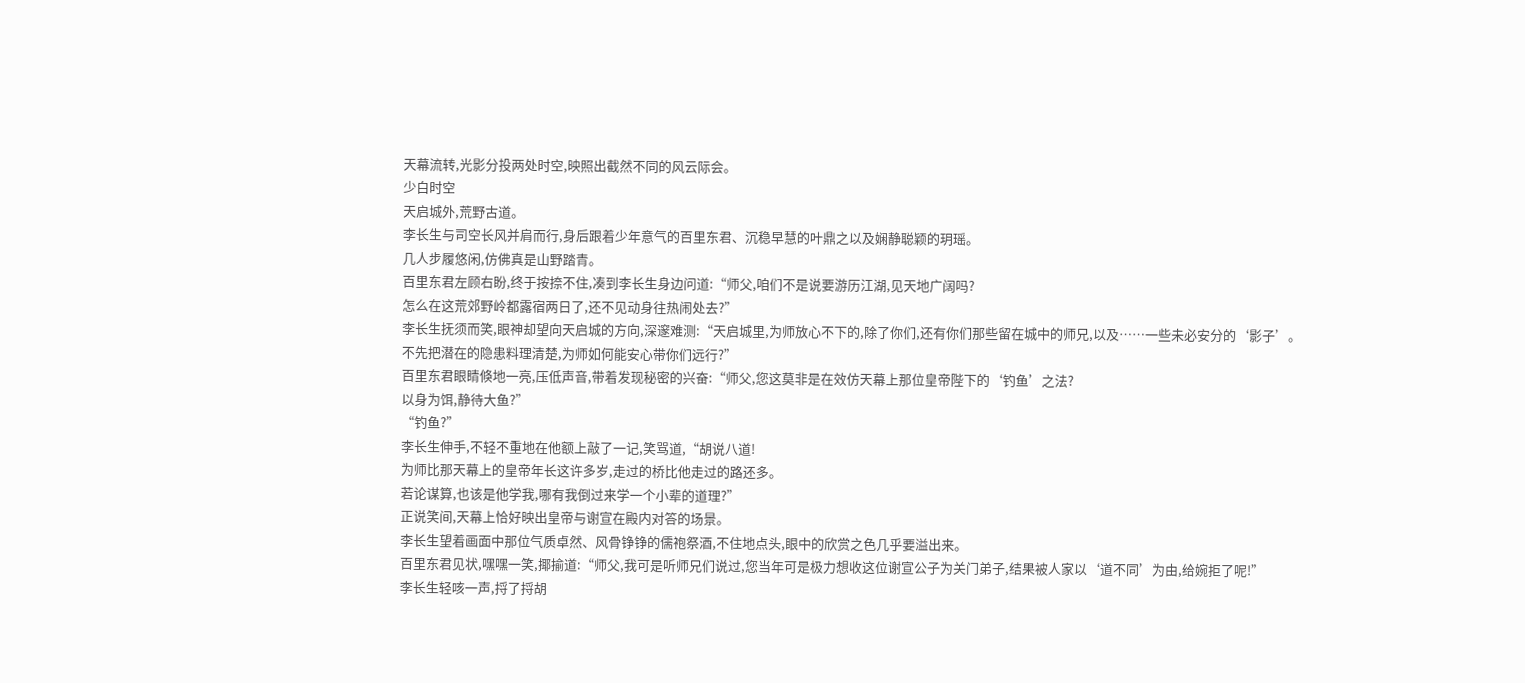天幕流转,光影分投两处时空,映照出截然不同的风云际会。
少白时空
天启城外,荒野古道。
李长生与司空长风并肩而行,身后跟着少年意气的百里东君、沉稳早慧的叶鼎之以及娴静聪颖的玥瑶。
几人步履悠闲,仿佛真是山野踏青。
百里东君左顾右盼,终于按捺不住,凑到李长生身边问道:“师父,咱们不是说要游历江湖,见天地广阔吗?
怎么在这荒郊野岭都露宿两日了,还不见动身往热闹处去?”
李长生抚须而笑,眼神却望向天启城的方向,深邃难测:“天启城里,为师放心不下的,除了你们,还有你们那些留在城中的师兄,以及……一些未必安分的‘影子’。
不先把潜在的隐患料理清楚,为师如何能安心带你们远行?”
百里东君眼睛倏地一亮,压低声音,带着发现秘密的兴奋:“师父,您这莫非是在效仿天幕上那位皇帝陛下的‘钓鱼’之法?
以身为饵,静待大鱼?”
“钓鱼?”
李长生伸手,不轻不重地在他额上敲了一记,笑骂道,“胡说八道!
为师比那天幕上的皇帝年长这许多岁,走过的桥比他走过的路还多。
若论谋算,也该是他学我,哪有我倒过来学一个小辈的道理?”
正说笑间,天幕上恰好映出皇帝与谢宣在殿内对答的场景。
李长生望着画面中那位气质卓然、风骨铮铮的儒袍祭酒,不住地点头,眼中的欣赏之色几乎要溢出来。
百里东君见状,嘿嘿一笑,揶揄道:“师父,我可是听师兄们说过,您当年可是极力想收这位谢宣公子为关门弟子,结果被人家以‘道不同’为由,给婉拒了呢!”
李长生轻咳一声,捋了捋胡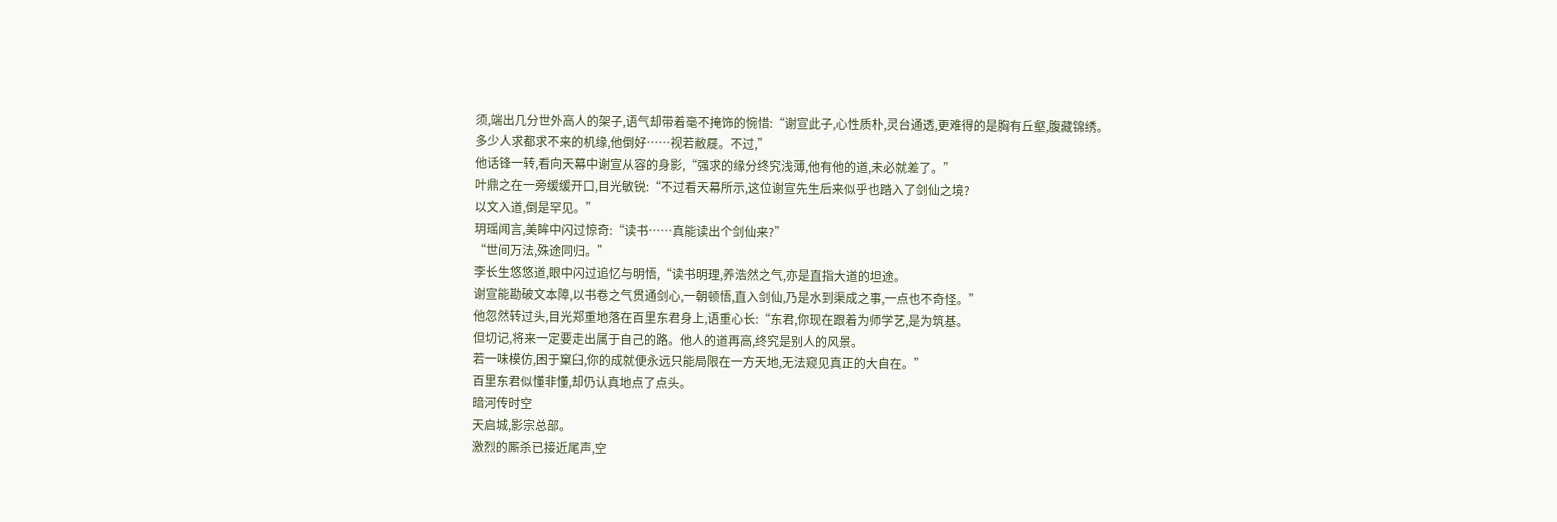须,端出几分世外高人的架子,语气却带着毫不掩饰的惋惜:“谢宣此子,心性质朴,灵台通透,更难得的是胸有丘壑,腹藏锦绣。
多少人求都求不来的机缘,他倒好……视若敝屣。不过,”
他话锋一转,看向天幕中谢宣从容的身影,“强求的缘分终究浅薄,他有他的道,未必就差了。”
叶鼎之在一旁缓缓开口,目光敏锐:“不过看天幕所示,这位谢宣先生后来似乎也踏入了剑仙之境?
以文入道,倒是罕见。”
玥瑶闻言,美眸中闪过惊奇:“读书……真能读出个剑仙来?”
“世间万法,殊途同归。”
李长生悠悠道,眼中闪过追忆与明悟,“读书明理,养浩然之气,亦是直指大道的坦途。
谢宣能勘破文本障,以书卷之气贯通剑心,一朝顿悟,直入剑仙,乃是水到渠成之事,一点也不奇怪。”
他忽然转过头,目光郑重地落在百里东君身上,语重心长:“东君,你现在跟着为师学艺,是为筑基。
但切记,将来一定要走出属于自己的路。他人的道再高,终究是别人的风景。
若一味模仿,困于窠臼,你的成就便永远只能局限在一方天地,无法窥见真正的大自在。”
百里东君似懂非懂,却仍认真地点了点头。
暗河传时空
天启城,影宗总部。
激烈的厮杀已接近尾声,空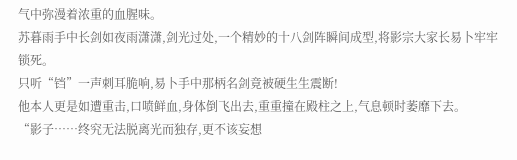气中弥漫着浓重的血腥味。
苏暮雨手中长剑如夜雨潇潇,剑光过处,一个精妙的十八剑阵瞬间成型,将影宗大家长易卜牢牢锁死。
只听“铛”一声刺耳脆响,易卜手中那柄名剑竟被硬生生震断!
他本人更是如遭重击,口喷鲜血,身体倒飞出去,重重撞在殿柱之上,气息顿时萎靡下去。
“影子……终究无法脱离光而独存,更不该妄想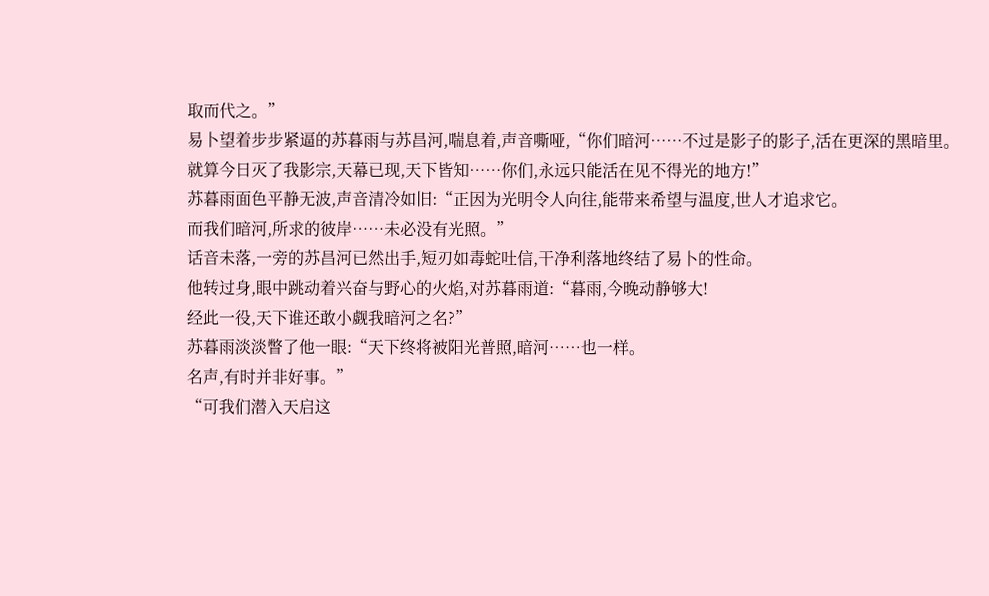取而代之。”
易卜望着步步紧逼的苏暮雨与苏昌河,喘息着,声音嘶哑,“你们暗河……不过是影子的影子,活在更深的黑暗里。
就算今日灭了我影宗,天幕已现,天下皆知……你们,永远只能活在见不得光的地方!”
苏暮雨面色平静无波,声音清冷如旧:“正因为光明令人向往,能带来希望与温度,世人才追求它。
而我们暗河,所求的彼岸……未必没有光照。”
话音未落,一旁的苏昌河已然出手,短刃如毒蛇吐信,干净利落地终结了易卜的性命。
他转过身,眼中跳动着兴奋与野心的火焰,对苏暮雨道:“暮雨,今晚动静够大!
经此一役,天下谁还敢小觑我暗河之名?”
苏暮雨淡淡瞥了他一眼:“天下终将被阳光普照,暗河……也一样。
名声,有时并非好事。”
“可我们潜入天启这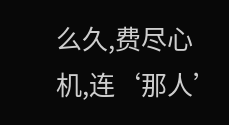么久,费尽心机,连‘那人’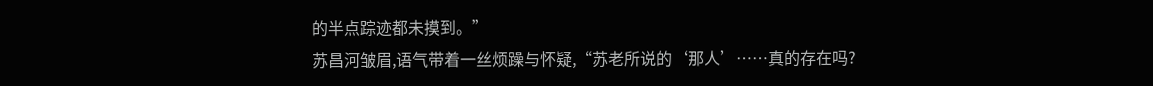的半点踪迹都未摸到。”
苏昌河皱眉,语气带着一丝烦躁与怀疑,“苏老所说的‘那人’……真的存在吗?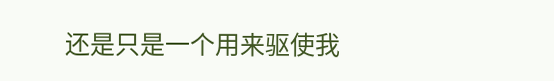还是只是一个用来驱使我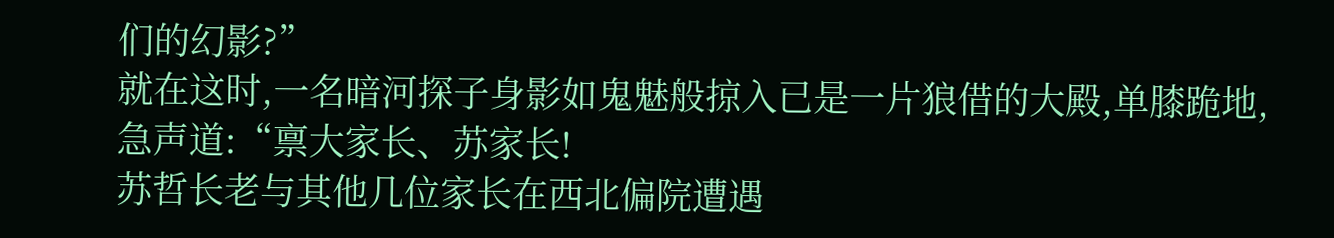们的幻影?”
就在这时,一名暗河探子身影如鬼魅般掠入已是一片狼借的大殿,单膝跪地,急声道:“禀大家长、苏家长!
苏哲长老与其他几位家长在西北偏院遭遇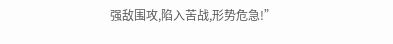强敌围攻,陷入苦战,形势危急!”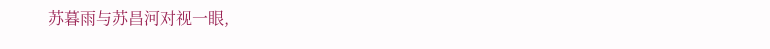苏暮雨与苏昌河对视一眼,